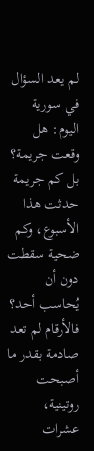لم يعد السؤال في سورية اليوم: هل وقعت جريمة؟ بل كم جريمة حدثت هذا الأسبوع، وكم ضحية سقطت دون أن يُحاسب أحد؟ فالأرقام لم تعد صادمة بقدر ما أصبحت روتينية، عشرات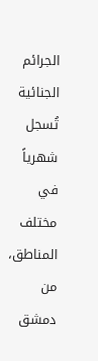الجرائم الجنائية تُسجل شهرياً في مختلف المناطق، من دمشق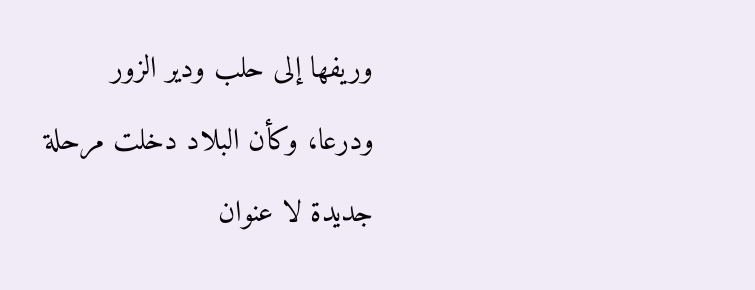وريفها إلى حلب ودير الزور ودرعا، وكأن البلاد دخلت مرحلة جديدة لا عنوان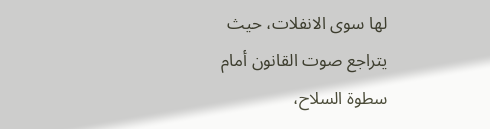لها سوى الانفلات، حيث يتراجع صوت القانون أمام سطوة السلاح،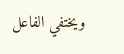ويختفي الفاعل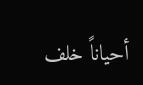أحياناً خلف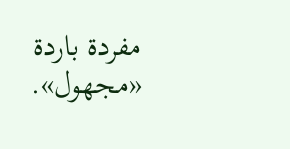مفردة باردة «مجهول».